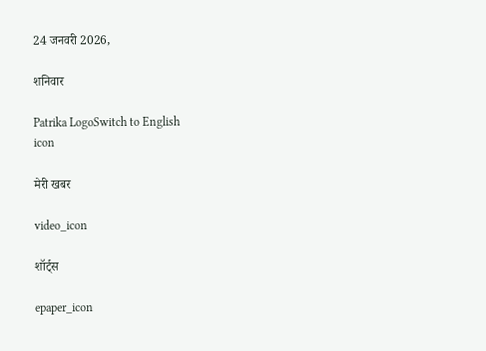24 जनवरी 2026,

शनिवार

Patrika LogoSwitch to English
icon

मेरी खबर

video_icon

शॉर्ट्स

epaper_icon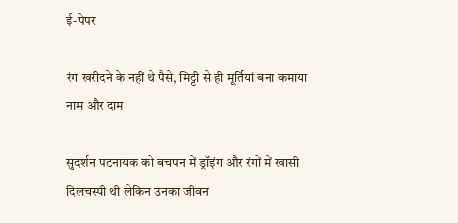ई-पेपर

रंग खरीदने के नहीं थे पैसे, मिट्टी से ही मूर्तियां बना कमाया नाम और दाम

सुदर्शन पटनायक को बचपन में ड्रॉइंग और रंगों में खासी दिलचस्पी थी लेकिन उनका जीवन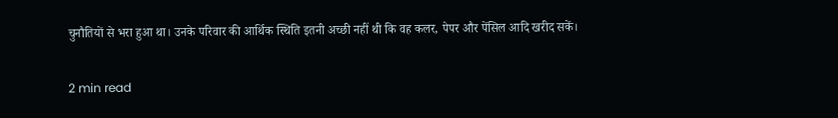चुनौतियों से भरा हुआ था। उनके परिवार की आर्थिक स्थिति इतनी अच्छी नहीं थी कि वह कलर, पेपर और पेंसिल आदि खरीद सकें।

2 min read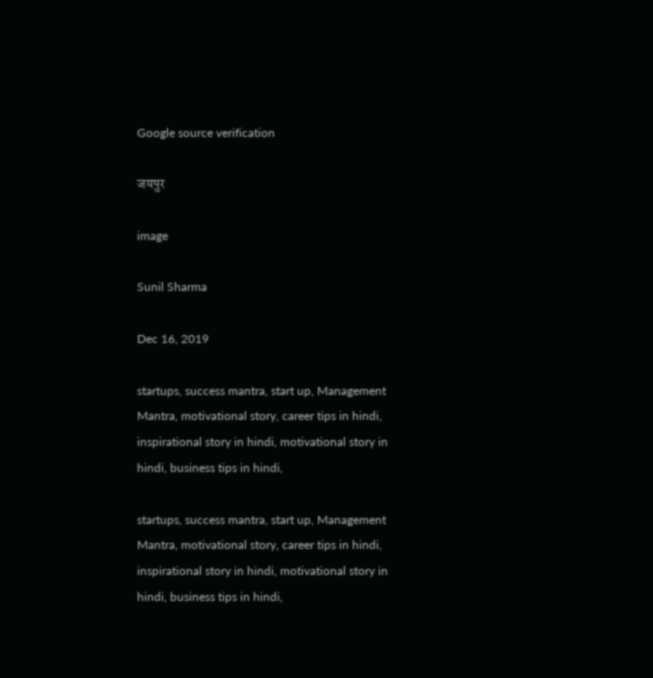Google source verification

जयपुर

image

Sunil Sharma

Dec 16, 2019

startups, success mantra, start up, Management Mantra, motivational story, career tips in hindi, inspirational story in hindi, motivational story in hindi, business tips in hindi,

startups, success mantra, start up, Management Mantra, motivational story, career tips in hindi, inspirational story in hindi, motivational story in hindi, business tips in hindi,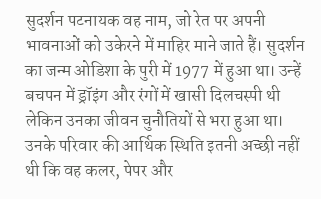सुदर्शन पटनायक वह नाम, जो रेत पर अपनी भावनाओं को उकेरने में माहिर माने जाते हैं। सुदर्शन का जन्म ओडिशा के पुरी में 1977 में हुआ था। उन्हें बचपन में ड्रॉइंग और रंगों में खासी दिलचस्पी थी लेकिन उनका जीवन चुनौतियों से भरा हुआ था। उनके परिवार की आर्थिक स्थिति इतनी अच्छी नहीं थी कि वह कलर, पेपर और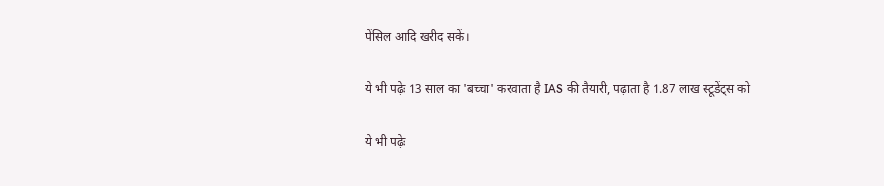पेंसिल आदि खरीद सकें।

ये भी पढ़ेः 13 साल का 'बच्चा' करवाता है IAS की तैयारी, पढ़ाता है 1.87 लाख स्टूडेंट्स को

ये भी पढ़ेः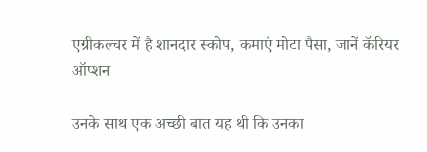एग्रीकल्चर में है शानदार स्कोप, कमाएं मोटा पैसा, जानें कॅरियर ऑप्शन

उनके साथ एक अच्छी बात यह थी कि उनका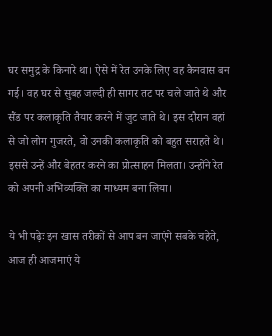घर समुद्र के किनारे था। ऐसे में रेत उनके लिए वह कैनवास बन गई। वह घर से सुबह जल्दी ही सागर तट पर चले जाते थे और सैंड पर कलाकृति तैयार करने में जुट जाते थे। इस दौरान वहां से जो लोग गुजरते, वो उनकी कलाकृति को बहुत सराहते थे। इससे उन्हें और बेहतर करने का प्रोत्साहन मिलता। उन्होंने रेत को अपनी अभिव्यक्ति का माध्यम बना लिया।

ये भी पढ़ेः इन खास तरीकों से आप बन जाएंगे सबके चहेते, आज ही आजमाएं ये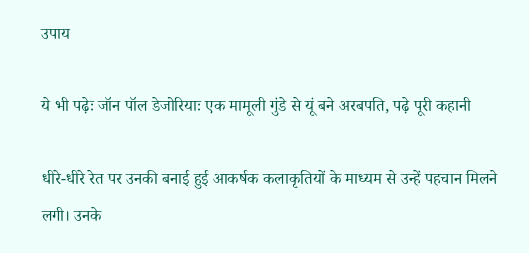उपाय

ये भी पढ़ेः जॉन पॉल डेजोरियाः एक मामूली गुंडे से यूं बने अरबपति, पढ़े पूरी कहानी

धीरे-धीरे रेत पर उनकी बनाई हुई आकर्षक कलाकृतियों के माध्यम से उन्हें पहचान मिलने लगी। उनके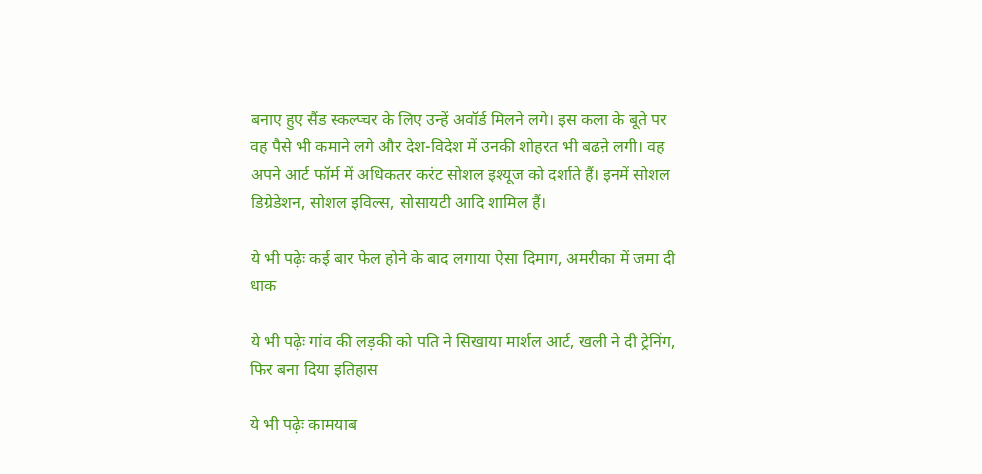बनाए हुए सैंड स्कल्प्चर के लिए उन्हें अवॉर्ड मिलने लगे। इस कला के बूते पर वह पैसे भी कमाने लगे और देश-विदेश में उनकी शोहरत भी बढऩे लगी। वह अपने आर्ट फॉर्म में अधिकतर करंट सोशल इश्यूज को दर्शाते हैं। इनमें सोशल डिग्रेडेशन, सोशल इविल्स, सोसायटी आदि शामिल हैं।

ये भी पढ़ेः कई बार फेल होने के बाद लगाया ऐसा दिमाग, अमरीका में जमा दी धाक

ये भी पढ़ेः गांव की लड़की को पति ने सिखाया मार्शल आर्ट, खली ने दी ट्रेनिंग, फिर बना दिया इतिहास

ये भी पढ़ेः कामयाब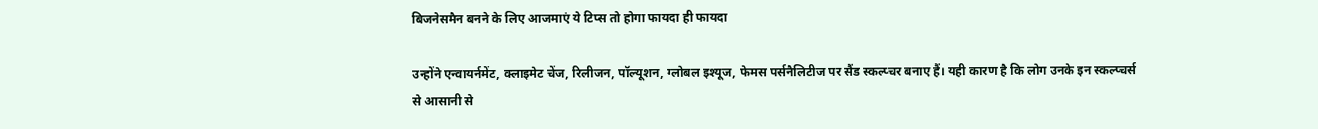बिजनेसमैन बनने के लिए आजमाएं ये टिप्स तो होगा फायदा ही फायदा

उन्होंने एन्वायर्नमेंट, क्लाइमेट चेंज, रिलीजन, पॉल्यूशन, ग्लोबल इश्यूज, फेमस पर्सनैलिटीज पर सैंड स्कल्प्चर बनाए हैं। यही कारण है कि लोग उनके इन स्कल्प्चर्स से आसानी से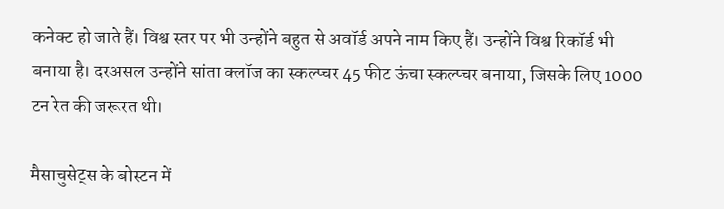कनेक्ट हो जाते हैं। विश्व स्तर पर भी उन्होंने बहुत से अवॉर्ड अपने नाम किए हैं। उन्होंने विश्व रिकॉर्ड भी बनाया है। दरअसल उन्होंने सांता क्लॉज का स्कल्प्चर 45 फीट ऊंचा स्कल्प्चर बनाया, जिसके लिए 1000 टन रेत की जरूरत थी।

मैसाचुसेट्स के बोस्टन में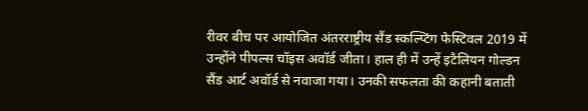रीवर बीच पर आयोजित अंतरराष्ट्रीय सैंड स्कल्प्टिंग फेस्टिवल 2019 में उन्होंने पीपल्स चॉइस अवॉर्ड जीता। हाल ही में उन्हें इटैलियन गोल्डन सैंड आर्ट अवॉर्ड से नवाजा गया। उनकी सफलता की कहानी बताती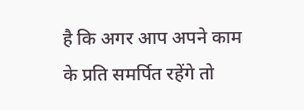है कि अगर आप अपने काम के प्रति समर्पित रहेंगे तो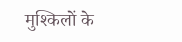मुश्किलों के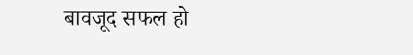बावजूद सफल हो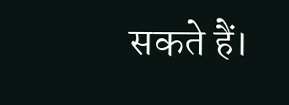सकते हैं।